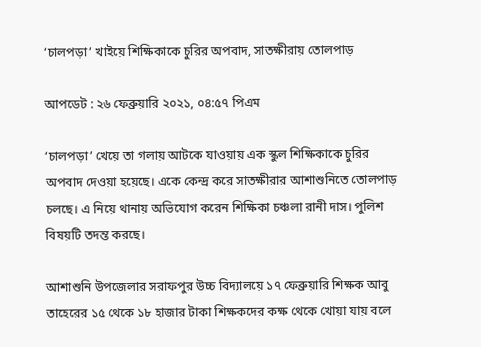‘চালপড়া’ খাইয়ে শিক্ষিকাকে চুরির অপবাদ, সাতক্ষীরায় তোলপাড়

আপডেট : ২৬ ফেব্রুয়ারি ২০২১, ০৪:৫৭ পিএম

‘চালপড়া’ খেয়ে তা গলায় আটকে যাওয়ায় এক স্কুল শিক্ষিকাকে চুরির অপবাদ দেওয়া হয়েছে। একে কেন্দ্র করে সাতক্ষীরার আশাশুনিতে তোলপাড় চলছে। এ নিয়ে থানায় অভিযোগ করেন শিক্ষিকা চঞ্চলা রানী দাস। পুলিশ বিষয়টি তদন্ত করছে।

আশাশুনি উপজেলার সরাফপুর উচ্চ বিদ্যালয়ে ১৭ ফেব্রুয়ারি শিক্ষক আবু তাহেরের ১৫ থেকে ১৮ হাজার টাকা শিক্ষকদের কক্ষ থেকে খোয়া যায় বলে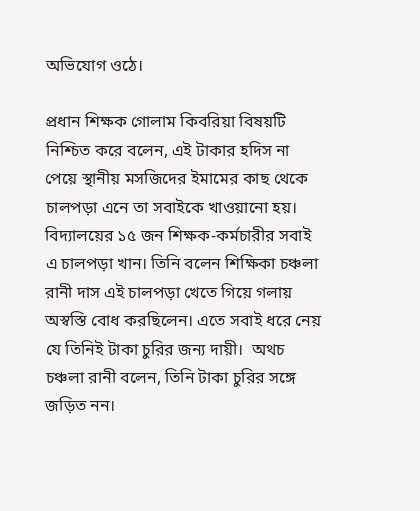অভিযোগ ওঠে।

প্রধান শিক্ষক গোলাম কিবরিয়া বিষয়টি নিশ্চিত করে বলেন, এই টাকার হদিস না পেয়ে স্থানীয় মসজিদের ইমামের কাছ থেকে চালপড়া এনে তা সবাইকে খাওয়ানো হয়। বিদ্যালয়ের ১৫ জন শিক্ষক-কর্মচারীর সবাই এ চালপড়া খান। তিনি বলেন শিক্ষিকা চঞ্চলা রানী দাস এই চালপড়া খেতে গিয়ে গলায় অস্বস্তি বোধ করছিলেন। এতে সবাই ধরে নেয় যে তিনিই টাকা চুরির জন্য দায়ী।  অথচ চঞ্চলা রানী বলেন, তিনি টাকা চুরির সঙ্গে জড়িত নন।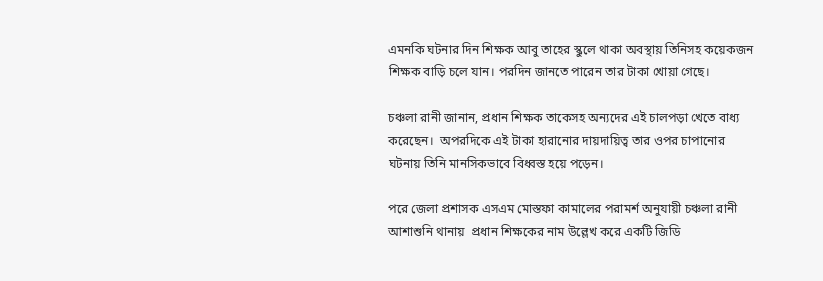এমনকি ঘটনার দিন শিক্ষক আবু তাহের স্কুলে থাকা অবস্থায় তিনিসহ কয়েকজন শিক্ষক বাড়ি চলে যান। পরদিন জানতে পারেন তার টাকা খোয়া গেছে।

চঞ্চলা রানী জানান, প্রধান শিক্ষক তাকেসহ অন্যদের এই চালপড়া খেতে বাধ্য করেছেন।  অপরদিকে এই টাকা হারানোর দায়দায়িত্ব তার ওপর চাপানোর ঘটনায় তিনি মানসিকভাবে বিধ্বস্ত হয়ে পড়েন।

পরে জেলা প্রশাসক এসএম মোস্তফা কামালের পরামর্শ অনুযায়ী চঞ্চলা রানী আশাশুনি থানায়  প্রধান শিক্ষকের নাম উল্লেখ করে একটি জিডি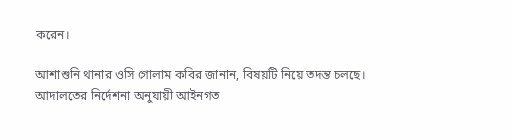করেন।

আশাশুনি থানার ওসি গোলাম কবির জানান, বিষয়টি নিয়ে তদন্ত চলছে। আদালতের নির্দেশনা অনুযায়ী আইনগত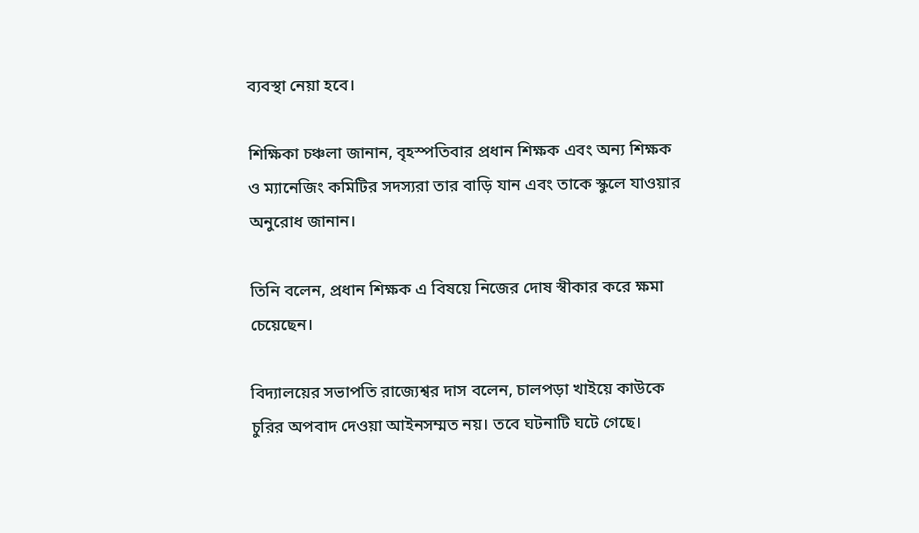ব্যবস্থা নেয়া হবে।

শিক্ষিকা চঞ্চলা জানান, বৃহস্পতিবার প্রধান শিক্ষক এবং অন্য শিক্ষক ও ম্যানেজিং কমিটির সদস্যরা তার বাড়ি যান এবং তাকে স্কুলে যাওয়ার অনুরোধ জানান।

তিনি বলেন, প্রধান শিক্ষক এ বিষয়ে নিজের দোষ স্বীকার করে ক্ষমা চেয়েছেন।

বিদ্যালয়ের সভাপতি রাজ্যেশ্বর দাস বলেন, চালপড়া খাইয়ে কাউকে চুরির অপবাদ দেওয়া আইনসম্মত নয়। তবে ঘটনাটি ঘটে গেছে।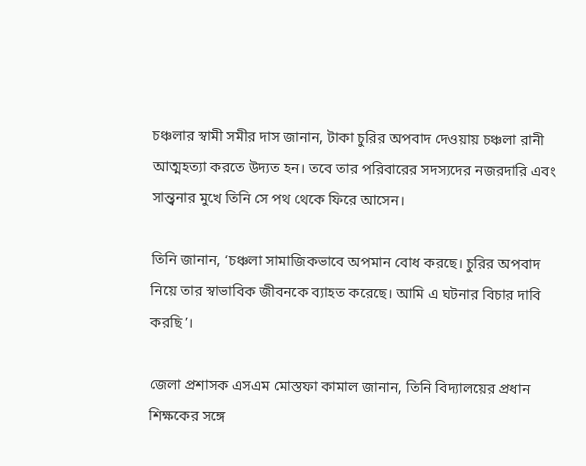চঞ্চলার স্বামী সমীর দাস জানান, টাকা চুরির অপবাদ দেওয়ায় চঞ্চলা রানী আত্মহত্যা করতে উদ্যত হন। তবে তার পরিবারের সদস্যদের নজরদারি এবং সান্ত্বনার মুখে তিনি সে পথ থেকে ফিরে আসেন।

তিনি জানান, ‘চঞ্চলা সামাজিকভাবে অপমান বোধ করছে। চুরির অপবাদ নিয়ে তার স্বাভাবিক জীবনকে ব্যাহত করেছে। আমি এ ঘটনার বিচার দাবি করছি’।

জেলা প্রশাসক এসএম মোস্তফা কামাল জানান, তিনি বিদ্যালয়ের প্রধান শিক্ষকের সঙ্গে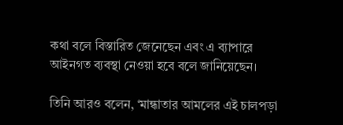কথা বলে বিস্তারিত জেনেছেন এবং এ ব্যাপারে আইনগত ব্যবস্থা নেওয়া হবে বলে জানিয়েছেন।

তিনি আরও বলেন, ‘মান্ধাতার আমলের এই চালপড়া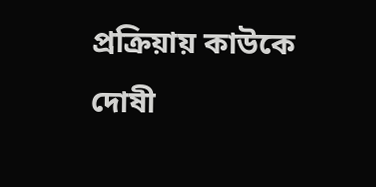প্রক্রিয়ায় কাউকে দোষী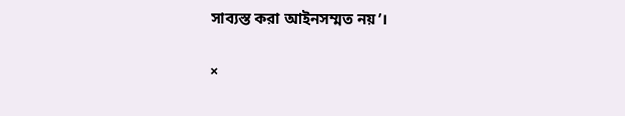সাব্যস্ত করা আইনসম্মত নয়’।

×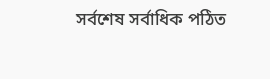সর্বশেষ সর্বাধিক পঠিত